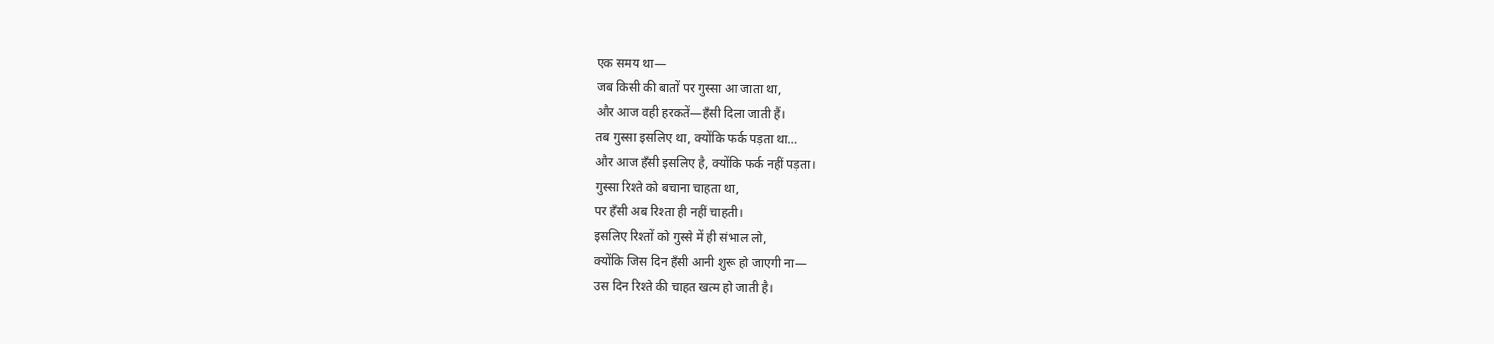एक समय था—
जब किसी की बातों पर गुस्सा आ जाता था,
और आज वही हरकतें—हँसी दिला जाती हैं।
तब गुस्सा इसलिए था, क्योंकि फर्क पड़ता था…
और आज हँसी इसलिए है, क्योंकि फर्क नहीं पड़ता।
गुस्सा रिश्ते को बचाना चाहता था,
पर हँसी अब रिश्ता ही नहीं चाहती।
इसलिए रिश्तों को गुस्से में ही संभाल लो,
क्योंकि जिस दिन हँसी आनी शुरू हो जाएगी ना—
उस दिन रिश्ते की चाहत खत्म हो जाती है।